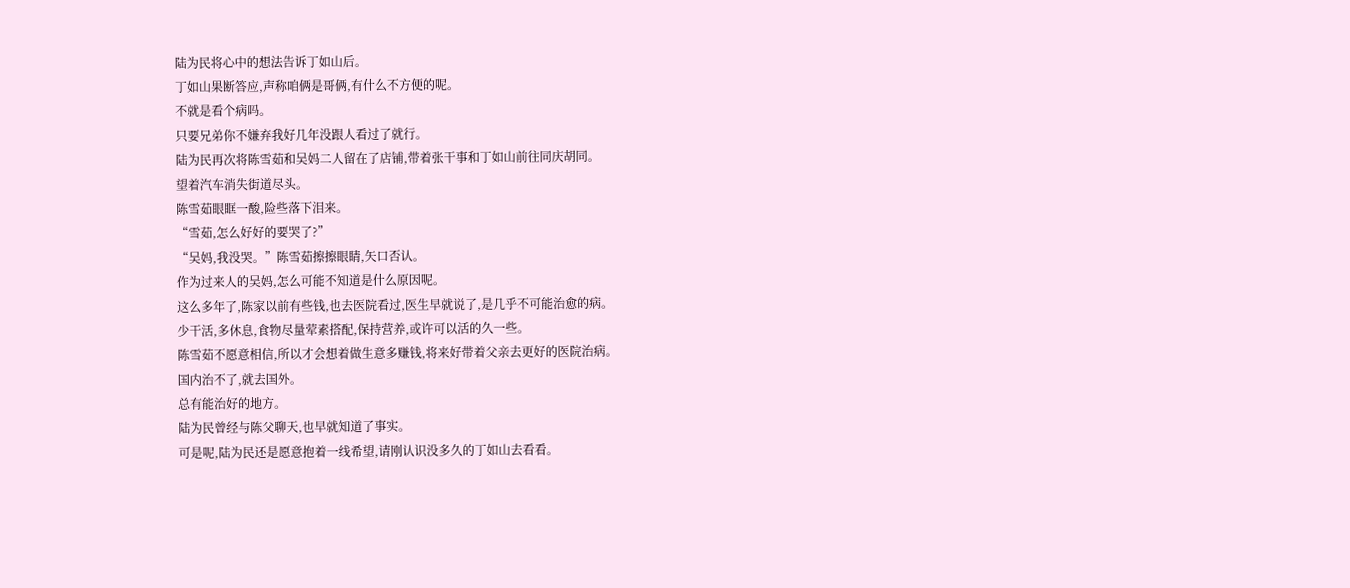陆为民将心中的想法告诉丁如山后。
丁如山果断答应,声称咱俩是哥俩,有什么不方便的呢。
不就是看个病吗。
只要兄弟你不嫌弃我好几年没跟人看过了就行。
陆为民再次将陈雪茹和吴妈二人留在了店铺,带着张干事和丁如山前往同庆胡同。
望着汽车消失街道尽头。
陈雪茹眼眶一酸,险些落下泪来。
“雪茹,怎么好好的要哭了?”
“吴妈,我没哭。”陈雪茹擦擦眼睛,矢口否认。
作为过来人的吴妈,怎么可能不知道是什么原因呢。
这么多年了,陈家以前有些钱,也去医院看过,医生早就说了,是几乎不可能治愈的病。
少干活,多休息,食物尽量荤素搭配,保持营养,或许可以活的久一些。
陈雪茹不愿意相信,所以才会想着做生意多赚钱,将来好带着父亲去更好的医院治病。
国内治不了,就去国外。
总有能治好的地方。
陆为民曾经与陈父聊天,也早就知道了事实。
可是呢,陆为民还是愿意抱着一线希望,请刚认识没多久的丁如山去看看。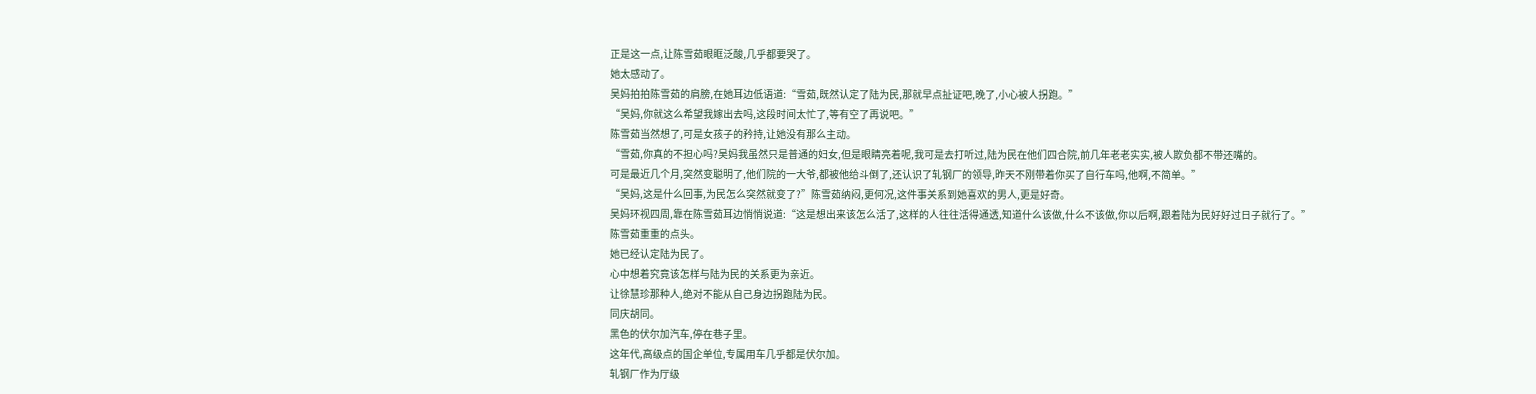正是这一点,让陈雪茹眼眶泛酸,几乎都要哭了。
她太感动了。
吴妈拍拍陈雪茹的肩膀,在她耳边低语道:“雪茹,既然认定了陆为民,那就早点扯证吧,晚了,小心被人拐跑。”
“吴妈,你就这么希望我嫁出去吗,这段时间太忙了,等有空了再说吧。”
陈雪茹当然想了,可是女孩子的矜持,让她没有那么主动。
“雪茹,你真的不担心吗?吴妈我虽然只是普通的妇女,但是眼睛亮着呢,我可是去打听过,陆为民在他们四合院,前几年老老实实,被人欺负都不带还嘴的。
可是最近几个月,突然变聪明了,他们院的一大爷,都被他给斗倒了,还认识了轧钢厂的领导,昨天不刚带着你买了自行车吗,他啊,不简单。”
“吴妈,这是什么回事,为民怎么突然就变了?”陈雪茹纳闷,更何况,这件事关系到她喜欢的男人,更是好奇。
吴妈环视四周,靠在陈雪茹耳边悄悄说道:“这是想出来该怎么活了,这样的人往往活得通透,知道什么该做,什么不该做,你以后啊,跟着陆为民好好过日子就行了。”
陈雪茹重重的点头。
她已经认定陆为民了。
心中想着究竟该怎样与陆为民的关系更为亲近。
让徐慧珍那种人,绝对不能从自己身边拐跑陆为民。
同庆胡同。
黑色的伏尔加汽车,停在巷子里。
这年代,高级点的国企单位,专属用车几乎都是伏尔加。
轧钢厂作为厅级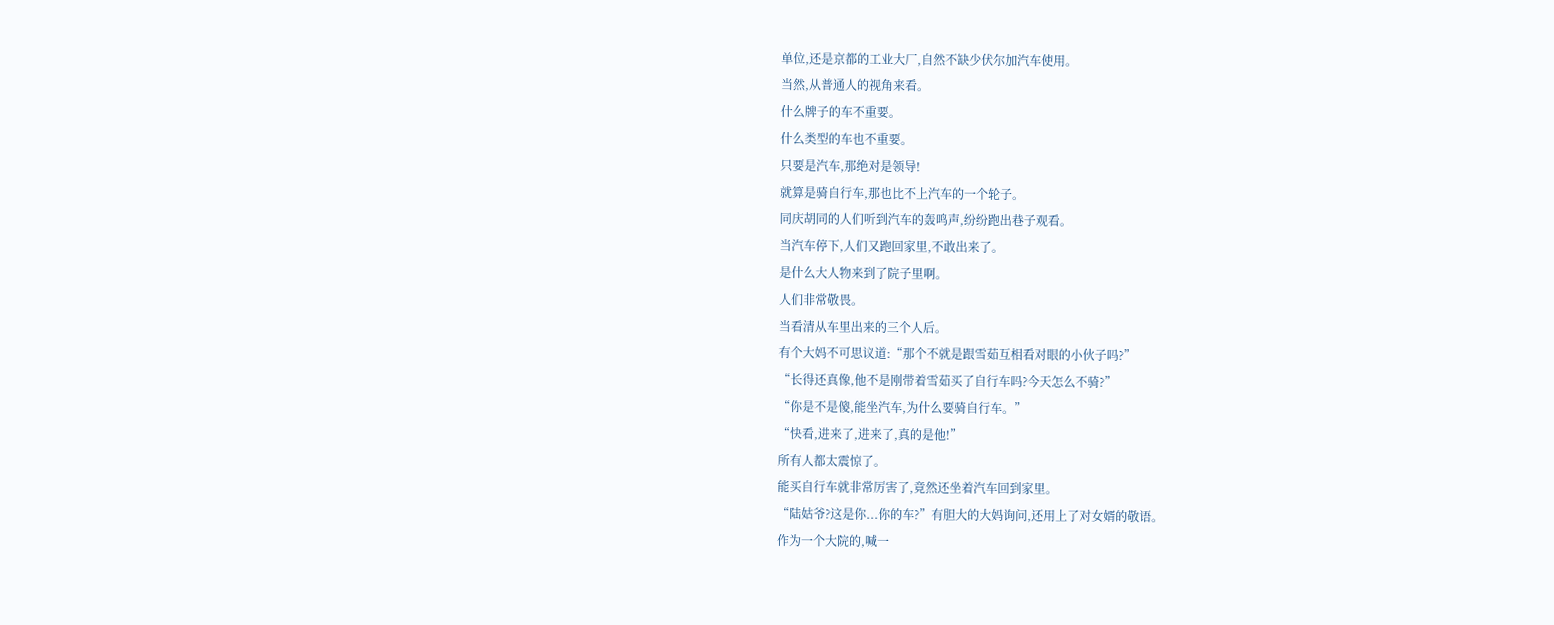单位,还是京都的工业大厂,自然不缺少伏尔加汽车使用。
当然,从普通人的视角来看。
什么牌子的车不重要。
什么类型的车也不重要。
只要是汽车,那绝对是领导!
就算是骑自行车,那也比不上汽车的一个轮子。
同庆胡同的人们听到汽车的轰鸣声,纷纷跑出巷子观看。
当汽车停下,人们又跑回家里,不敢出来了。
是什么大人物来到了院子里啊。
人们非常敬畏。
当看清从车里出来的三个人后。
有个大妈不可思议道:“那个不就是跟雪茹互相看对眼的小伙子吗?”
“长得还真像,他不是刚带着雪茹买了自行车吗?今天怎么不骑?”
“你是不是傻,能坐汽车,为什么要骑自行车。”
“快看,进来了,进来了,真的是他!”
所有人都太震惊了。
能买自行车就非常厉害了,竟然还坐着汽车回到家里。
“陆姑爷?这是你...你的车?”有胆大的大妈询问,还用上了对女婿的敬语。
作为一个大院的,喊一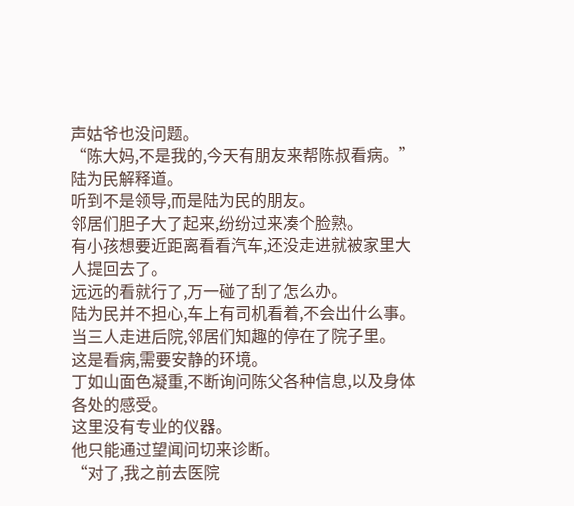声姑爷也没问题。
“陈大妈,不是我的,今天有朋友来帮陈叔看病。”陆为民解释道。
听到不是领导,而是陆为民的朋友。
邻居们胆子大了起来,纷纷过来凑个脸熟。
有小孩想要近距离看看汽车,还没走进就被家里大人提回去了。
远远的看就行了,万一碰了刮了怎么办。
陆为民并不担心,车上有司机看着,不会出什么事。
当三人走进后院,邻居们知趣的停在了院子里。
这是看病,需要安静的环境。
丁如山面色凝重,不断询问陈父各种信息,以及身体各处的感受。
这里没有专业的仪器。
他只能通过望闻问切来诊断。
“对了,我之前去医院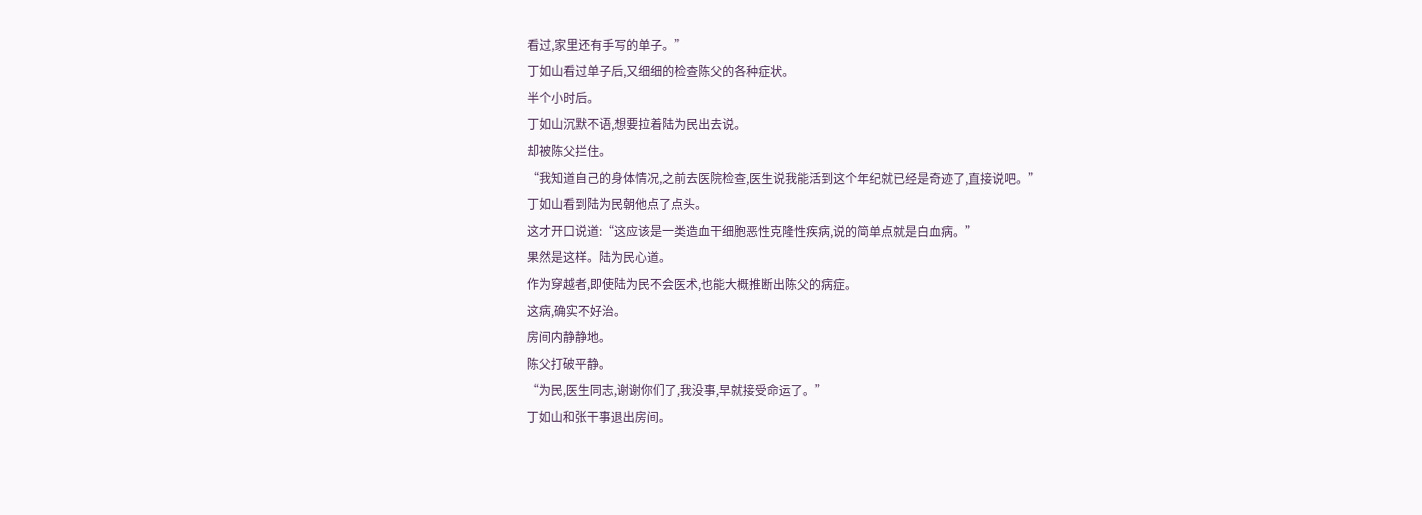看过,家里还有手写的单子。”
丁如山看过单子后,又细细的检查陈父的各种症状。
半个小时后。
丁如山沉默不语,想要拉着陆为民出去说。
却被陈父拦住。
“我知道自己的身体情况,之前去医院检查,医生说我能活到这个年纪就已经是奇迹了,直接说吧。”
丁如山看到陆为民朝他点了点头。
这才开口说道:“这应该是一类造血干细胞恶性克隆性疾病,说的简单点就是白血病。”
果然是这样。陆为民心道。
作为穿越者,即使陆为民不会医术,也能大概推断出陈父的病症。
这病,确实不好治。
房间内静静地。
陈父打破平静。
“为民,医生同志,谢谢你们了,我没事,早就接受命运了。”
丁如山和张干事退出房间。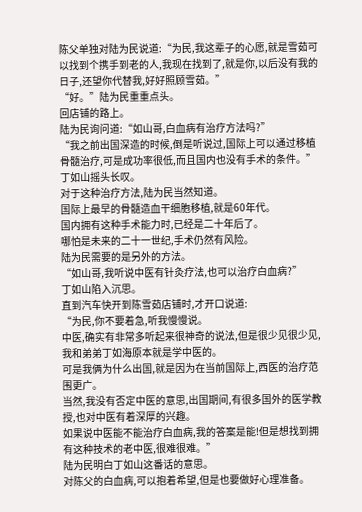陈父单独对陆为民说道:“为民,我这辈子的心愿,就是雪茹可以找到个携手到老的人,我现在找到了,就是你,以后没有我的日子,还望你代替我,好好照顾雪茹。”
“好。”陆为民重重点头。
回店铺的路上。
陆为民询问道:“如山哥,白血病有治疗方法吗?”
“我之前出国深造的时候,倒是听说过,国际上可以通过移植骨髓治疗,可是成功率很低,而且国内也没有手术的条件。”
丁如山摇头长叹。
对于这种治疗方法,陆为民当然知道。
国际上最早的骨髓造血干细胞移植,就是60年代。
国内拥有这种手术能力时,已经是二十年后了。
哪怕是未来的二十一世纪,手术仍然有风险。
陆为民需要的是另外的方法。
“如山哥,我听说中医有针灸疗法,也可以治疗白血病?”
丁如山陷入沉思。
直到汽车快开到陈雪茹店铺时,才开口说道:
“为民,你不要着急,听我慢慢说。
中医,确实有非常多听起来很神奇的说法,但是很少见很少见,我和弟弟丁如海原本就是学中医的。
可是我俩为什么出国,就是因为在当前国际上,西医的治疗范围更广。
当然,我没有否定中医的意思,出国期间,有很多国外的医学教授,也对中医有着深厚的兴趣。
如果说中医能不能治疗白血病,我的答案是能!但是想找到拥有这种技术的老中医,很难很难。”
陆为民明白丁如山这番话的意思。
对陈父的白血病,可以抱着希望,但是也要做好心理准备。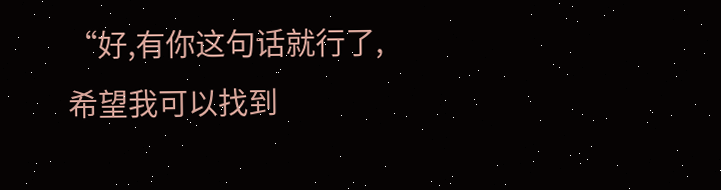“好,有你这句话就行了,希望我可以找到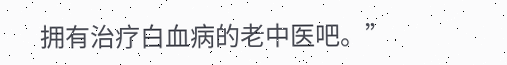拥有治疗白血病的老中医吧。”